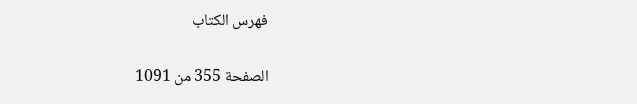فهرس الكتاب

الصفحة 355 من 1091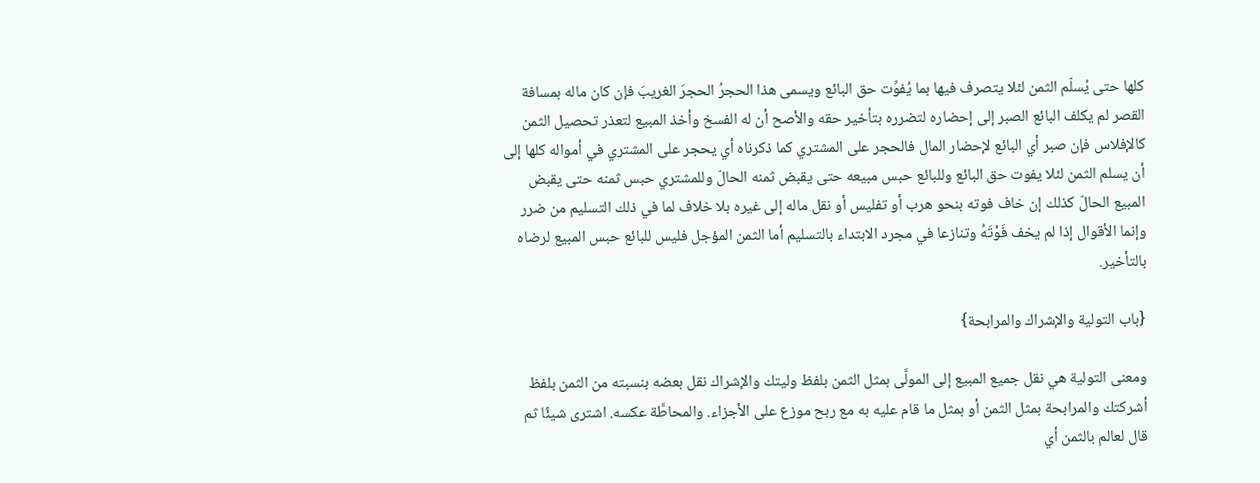كلها حتى يُسلّم الثمن لئلا يتصرف فيها بما يُفوِّت حق البائع ويسمى هذا الحجرُ الحجرَ الغريبَ فإن كان ماله بمسافة القصر لم يكلف البائع الصبر إلى إحضاره لتضرره بتأخير حقه والأصح أن له الفسخ وأخذ المبيع لتعذر تحصيل الثمن كالإفلاس فإن صبر أي البائع لإحضار المال فالحجر على المشتري كما ذكرناه أي يحجر على المشتري في أمواله كلها إلى أن يسلم الثمن لئلا يفوت حق البائع وللبائع حبس مبيعه حتى يقبض ثمنه الحالّ وللمشتري حبس ثمنه حتى يقبض المبيع الحالّ كذلك إن خاف فوته بنحو هرب أو تفليس أو نقل ماله إلى غيره بلا خلاف لما في ذلك التسليم من ضرر وإنما الأقوال إذا لم يخف فَوْتَهُ وتنازعا في مجرد الابتداء بالتسليم أما الثمن المؤجل فليس للبائع حبس المبيع لرضاه بالتأخير.

{باب التولية والإشراك والمرابحة}

ومعنى التولية هي نقل جميع المبيع إلى المولَّى بمثل الثمن بلفظ وليتك والإشراك نقل بعضه بنسبته من الثمن بلفظ أشركتك والمرابحة بمثل الثمن أو بمثل ما قام عليه به مع ربح موزع على الأجزاء. والمحاطَّة عكسه. اشترى شيئًا ثم قال لعالم بالثمن أي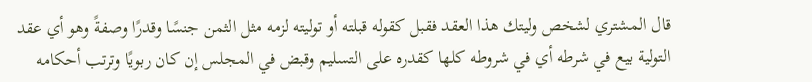قال المشتري لشخص وليتك هذا العقد فقبل كقوله قبلته أو توليته لزمه مثل الثمن جنسًا وقدرًا وصفةً وهو أي عقد التولية بيع في شرطه أي في شروطه كلها كقدره على التسليم وقبض في المجلس إن كان ربويًا وترتب أحكامه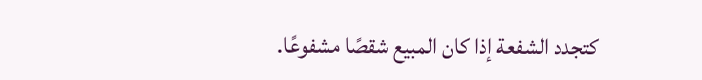كتجدد الشفعة إذا كان المبيع شقصًا مشفوعًا.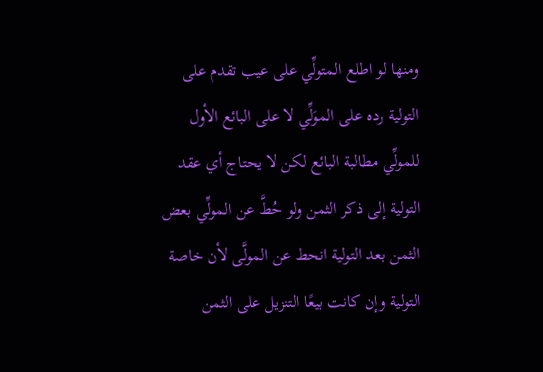ومنها لو اطلع المتولِّي على عيب تقدم على التولية رده على الموَلِّي لا على البائع الأول للمولِّي مطالبة البائع لكن لا يحتاج أي عقد التولية إلى ذكر الثمن ولو حُطَّ عن المولِّي بعض الثمن بعد التولية انحط عن المولَّى لأن خاصة التولية وإن كانت بيعًا التنزيل على الثمن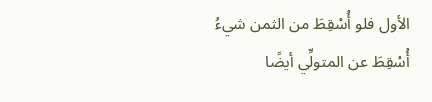الأول فلو أُسْقِطَ من الثمن شيءُ أُسْقِطَ عن المتولِّي أيضًا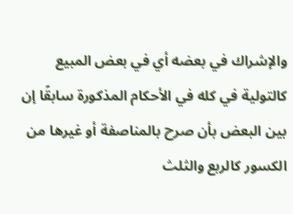والإشراك في بعضه أي في بعض المبيع كالتولية في كله في الأحكام المذكورة سابقًا إن بين البعض بأن صرح بالمناصفة أو غيرها من الكسور كالربع والثلث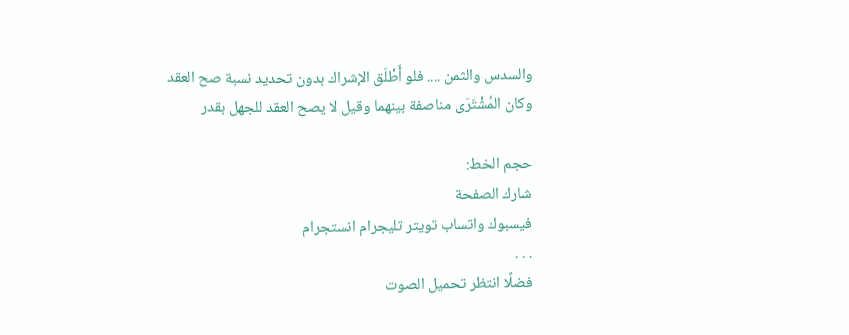والسدس والثمن .... فلو أَطْلَق الإشراك بدون تحديد نسبة صح العقد وكان المُشْتَرَى مناصفة بينهما وقيل لا يصح العقد للجهل بقدر

حجم الخط:
شارك الصفحة
فيسبوك واتساب تويتر تليجرام انستجرام
. . .
فضلًا انتظر تحميل الصوت